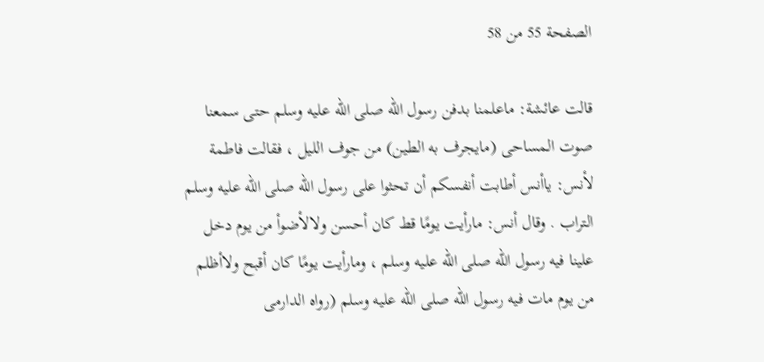الصفحة 55 من 58

قالت عائشة: ماعلمنا بدفن رسول الله صلى الله عليه وسلم حتى سمعنا صوت المساحى (مايجرف به الطين) من جوف الليل ، فقالت فاطمة لأنس: ياأنس أطابت أنفسكم أن تحثوا على رسول الله صلى الله عليه وسلم التراب . وقال أنس: مارأيت يومًا قط كان أحسن ولالأضوأ من يوم دخل علينا فيه رسول الله صلى الله عليه وسلم ، ومارأيت يومًا كان أقبح ولاأظلم من يوم مات فيه رسول الله صلى الله عليه وسلم (رواه الدارمى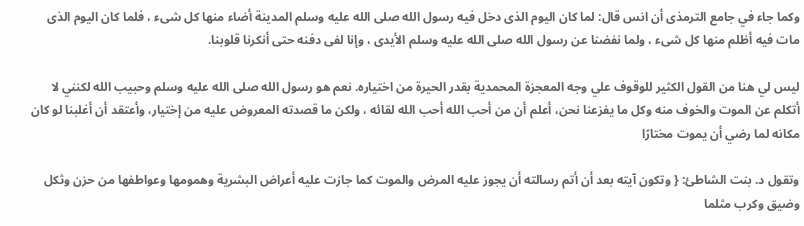وكما جاء في جامع الترمذى أن انس قال: لما كان اليوم الذى دخل فيه رسول الله صلى الله عليه وسلم المدينة أضاء منها كل شىء ، فلما كان اليوم الذى مات فيه أظلم منها كل شىء ، ولما نفضنا عن رسول الله صلى الله عليه وسلم الأيدى ، وإنا لفى دفنه حتى أنكرنا قلوبنا.

ليس لي هنا من القول الكثير للوقوف علي وجه المعجزة المحمدية بقدر الحيرة من اختياره. نعم هو رسول الله صلى الله عليه وسلم وحبيب الله لكنني لا أتكلم عن الموت والخوف منه وكل ما يفزعنا نحن، أعلم أن من أحب الله أحب الله لقائه ، ولكن ما قصدته المعروض عليه من إختيار، وأعتقد أن أغلبنا لو كان مكانه لما رضي أن يموت مختارًا

وتقول د. بنت الشاطئ: { وتكون آيته بعد أن أتم رسالته أن يجوز عليه المرض والموت كما جازت عليه أعراض البشرية وهمومها وعواطفها من حزن وثكل وضيق وكرب مثلما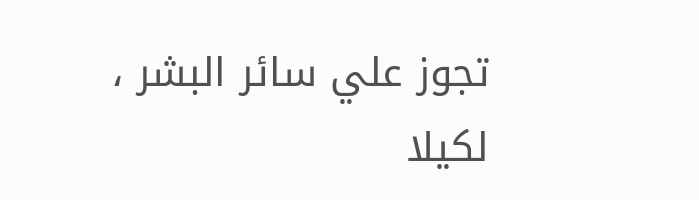تجوز علي سائر البشر ، لكيلا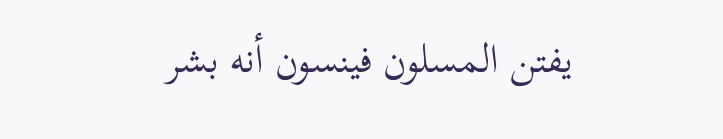يفتن المسلون فينسون أنه بشر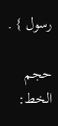رسول } .

حجم الخط: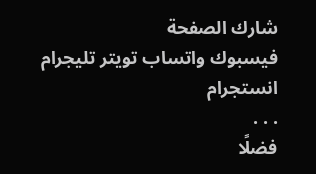شارك الصفحة
فيسبوك واتساب تويتر تليجرام انستجرام
. . .
فضلًا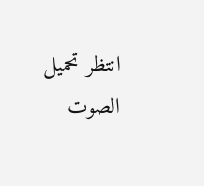انتظر تحميل الصوت